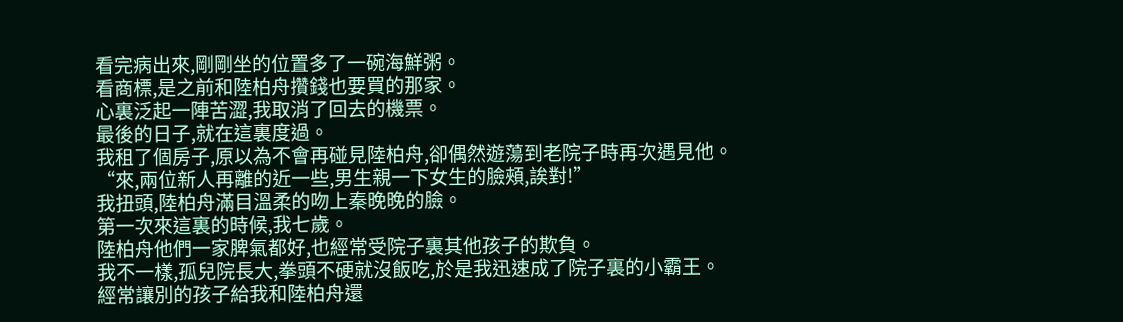看完病出來,剛剛坐的位置多了一碗海鮮粥。
看商標,是之前和陸柏舟攢錢也要買的那家。
心裏泛起一陣苦澀,我取消了回去的機票。
最後的日子,就在這裏度過。
我租了個房子,原以為不會再碰見陸柏舟,卻偶然遊蕩到老院子時再次遇見他。
“來,兩位新人再離的近一些,男生親一下女生的臉頰,誒對!”
我扭頭,陸柏舟滿目溫柔的吻上秦晚晚的臉。
第一次來這裏的時候,我七歲。
陸柏舟他們一家脾氣都好,也經常受院子裏其他孩子的欺負。
我不一樣,孤兒院長大,拳頭不硬就沒飯吃,於是我迅速成了院子裏的小霸王。
經常讓別的孩子給我和陸柏舟還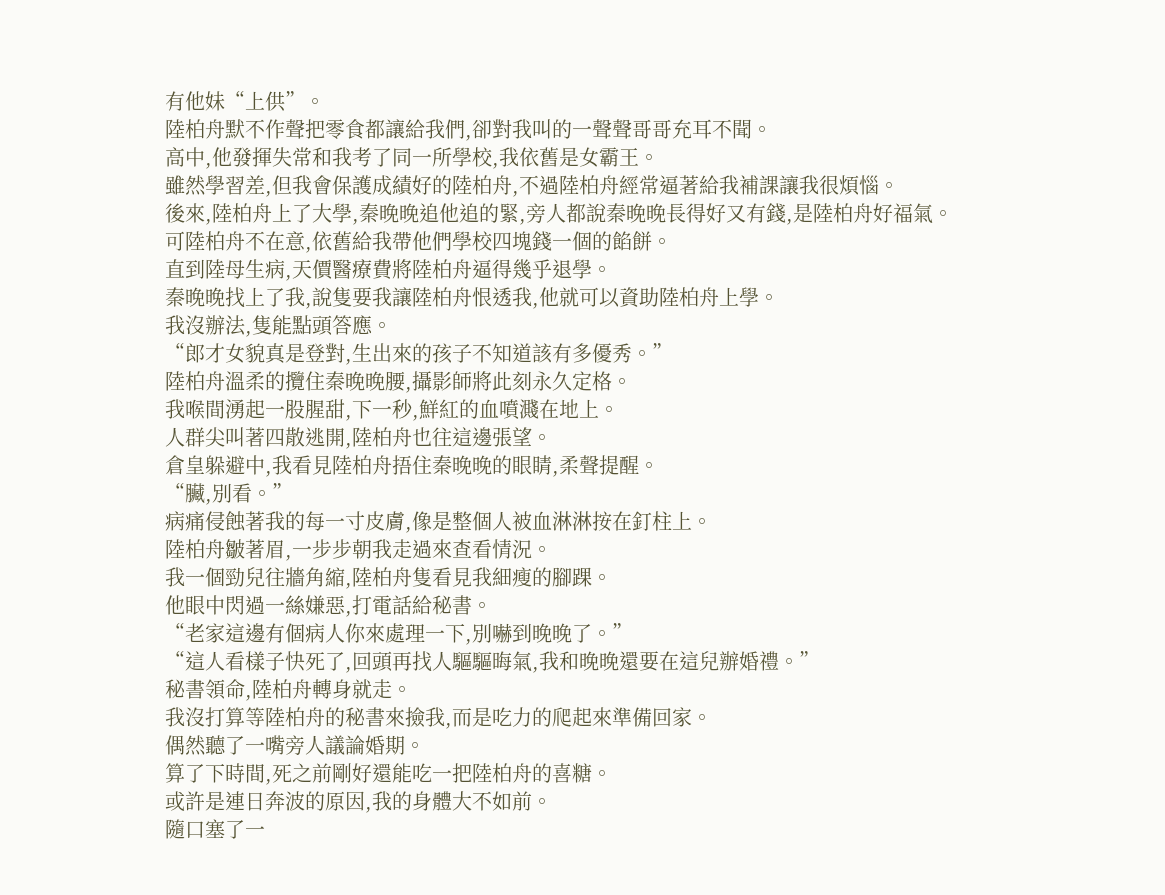有他妹“上供”。
陸柏舟默不作聲把零食都讓給我們,卻對我叫的一聲聲哥哥充耳不聞。
高中,他發揮失常和我考了同一所學校,我依舊是女霸王。
雖然學習差,但我會保護成績好的陸柏舟,不過陸柏舟經常逼著給我補課讓我很煩惱。
後來,陸柏舟上了大學,秦晚晚追他追的緊,旁人都說秦晚晚長得好又有錢,是陸柏舟好福氣。
可陸柏舟不在意,依舊給我帶他們學校四塊錢一個的餡餅。
直到陸母生病,天價醫療費將陸柏舟逼得幾乎退學。
秦晚晚找上了我,說隻要我讓陸柏舟恨透我,他就可以資助陸柏舟上學。
我沒辦法,隻能點頭答應。
“郎才女貌真是登對,生出來的孩子不知道該有多優秀。”
陸柏舟溫柔的攬住秦晚晚腰,攝影師將此刻永久定格。
我喉間湧起一股腥甜,下一秒,鮮紅的血噴濺在地上。
人群尖叫著四散逃開,陸柏舟也往這邊張望。
倉皇躲避中,我看見陸柏舟捂住秦晚晚的眼睛,柔聲提醒。
“臟,別看。”
病痛侵蝕著我的每一寸皮膚,像是整個人被血淋淋按在釘柱上。
陸柏舟皺著眉,一步步朝我走過來查看情況。
我一個勁兒往牆角縮,陸柏舟隻看見我細瘦的腳踝。
他眼中閃過一絲嫌惡,打電話給秘書。
“老家這邊有個病人你來處理一下,別嚇到晚晚了。”
“這人看樣子快死了,回頭再找人驅驅晦氣,我和晚晚還要在這兒辦婚禮。”
秘書領命,陸柏舟轉身就走。
我沒打算等陸柏舟的秘書來撿我,而是吃力的爬起來準備回家。
偶然聽了一嘴旁人議論婚期。
算了下時間,死之前剛好還能吃一把陸柏舟的喜糖。
或許是連日奔波的原因,我的身體大不如前。
隨口塞了一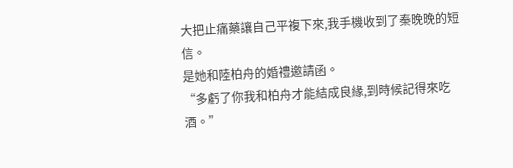大把止痛藥讓自己平複下來,我手機收到了秦晚晚的短信。
是她和陸柏舟的婚禮邀請函。
“多虧了你我和柏舟才能結成良緣,到時候記得來吃酒。”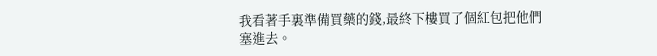我看著手裏準備買藥的錢,最終下樓買了個紅包把他們塞進去。